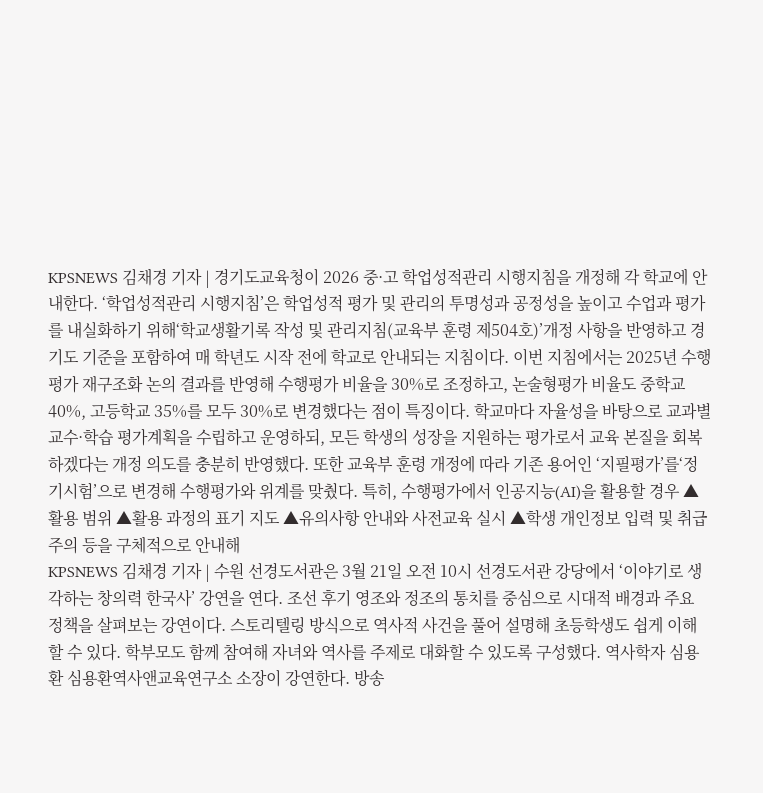KPSNEWS 김채경 기자 | 경기도교육청이 2026 중·고 학업성적관리 시행지침을 개정해 각 학교에 안내한다. ‘학업성적관리 시행지침’은 학업성적 평가 및 관리의 투명성과 공정성을 높이고 수업과 평가를 내실화하기 위해‘학교생활기록 작성 및 관리지침(교육부 훈령 제504호)’개정 사항을 반영하고 경기도 기준을 포함하여 매 학년도 시작 전에 학교로 안내되는 지침이다. 이번 지침에서는 2025년 수행평가 재구조화 논의 결과를 반영해 수행평가 비율을 30%로 조정하고, 논술형평가 비율도 중학교 40%, 고등학교 35%를 모두 30%로 변경했다는 점이 특징이다. 학교마다 자율성을 바탕으로 교과별 교수·학습 평가계획을 수립하고 운영하되, 모든 학생의 성장을 지원하는 평가로서 교육 본질을 회복하겠다는 개정 의도를 충분히 반영했다. 또한 교육부 훈령 개정에 따라 기존 용어인 ‘지필평가’를‘정기시험’으로 변경해 수행평가와 위계를 맞췄다. 특히, 수행평가에서 인공지능(AI)을 활용할 경우 ▲활용 범위 ▲활용 과정의 표기 지도 ▲유의사항 안내와 사전교육 실시 ▲학생 개인정보 입력 및 취급 주의 등을 구체적으로 안내해
KPSNEWS 김채경 기자 | 수원 선경도서관은 3월 21일 오전 10시 선경도서관 강당에서 ‘이야기로 생각하는 창의력 한국사’ 강연을 연다. 조선 후기 영조와 정조의 통치를 중심으로 시대적 배경과 주요 정책을 살펴보는 강연이다. 스토리텔링 방식으로 역사적 사건을 풀어 설명해 초등학생도 쉽게 이해할 수 있다. 학부모도 함께 참여해 자녀와 역사를 주제로 대화할 수 있도록 구성했다. 역사학자 심용환 심용환역사앤교육연구소 소장이 강연한다. 방송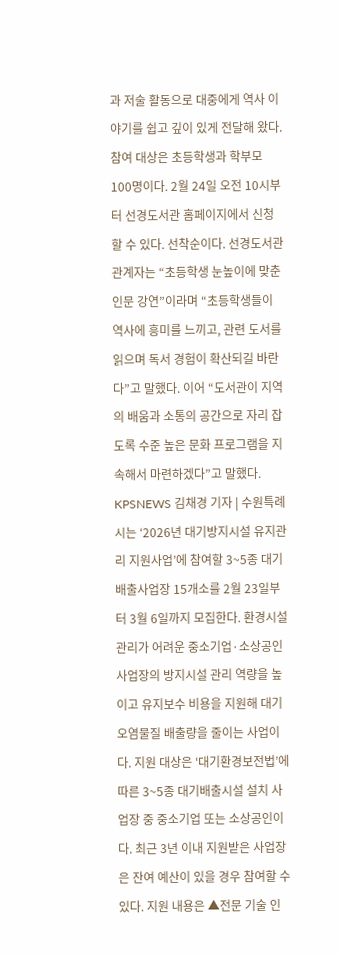과 저술 활동으로 대중에게 역사 이야기를 쉽고 깊이 있게 전달해 왔다. 참여 대상은 초등학생과 학부모 100명이다. 2월 24일 오전 10시부터 선경도서관 홈페이지에서 신청할 수 있다. 선착순이다. 선경도서관 관계자는 “초등학생 눈높이에 맞춘 인문 강연”이라며 “초등학생들이 역사에 흥미를 느끼고, 관련 도서를 읽으며 독서 경험이 확산되길 바란다”고 말했다. 이어 “도서관이 지역의 배움과 소통의 공간으로 자리 잡도록 수준 높은 문화 프로그램을 지속해서 마련하겠다”고 말했다.
KPSNEWS 김채경 기자 | 수원특례시는 ‘2026년 대기방지시설 유지관리 지원사업’에 참여할 3~5종 대기배출사업장 15개소를 2월 23일부터 3월 6일까지 모집한다. 환경시설 관리가 어려운 중소기업·소상공인 사업장의 방지시설 관리 역량을 높이고 유지보수 비용을 지원해 대기오염물질 배출량을 줄이는 사업이다. 지원 대상은 ‘대기환경보전법’에 따른 3~5종 대기배출시설 설치 사업장 중 중소기업 또는 소상공인이다. 최근 3년 이내 지원받은 사업장은 잔여 예산이 있을 경우 참여할 수 있다. 지원 내용은 ▲전문 기술 인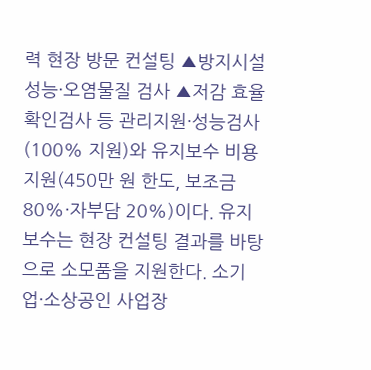력 현장 방문 컨설팅 ▲방지시설 성능·오염물질 검사 ▲저감 효율 확인검사 등 관리지원·성능검사(100% 지원)와 유지보수 비용 지원(450만 원 한도, 보조금 80%·자부담 20%)이다. 유지보수는 현장 컨설팅 결과를 바탕으로 소모품을 지원한다. 소기업·소상공인 사업장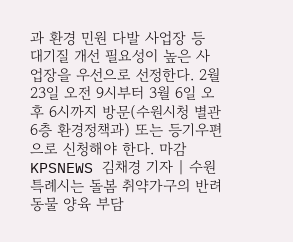과 환경 민원 다발 사업장 등 대기질 개선 필요성이 높은 사업장을 우선으로 선정한다. 2월 23일 오전 9시부터 3월 6일 오후 6시까지 방문(수원시청 별관 6층 환경정책과) 또는 등기우편으로 신청해야 한다. 마감
KPSNEWS 김채경 기자 | 수원특례시는 돌봄 취약가구의 반려동물 양육 부담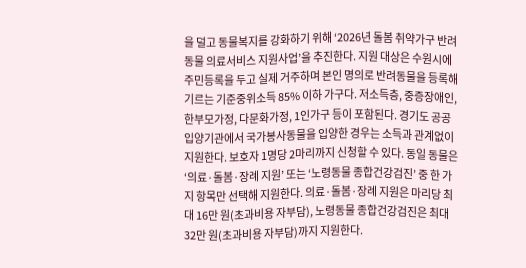을 덜고 동물복지를 강화하기 위해 ‘2026년 돌봄 취약가구 반려동물 의료서비스 지원사업’을 추진한다. 지원 대상은 수원시에 주민등록을 두고 실제 거주하며 본인 명의로 반려동물을 등록해 기르는 기준중위소득 85% 이하 가구다. 저소득층, 중증장애인, 한부모가정, 다문화가정, 1인가구 등이 포함된다. 경기도 공공입양기관에서 국가봉사동물을 입양한 경우는 소득과 관계없이 지원한다. 보호자 1명당 2마리까지 신청할 수 있다. 동일 동물은 ‘의료·돌봄·장례 지원’ 또는 ‘노령동물 종합건강검진’ 중 한 가지 항목만 선택해 지원한다. 의료·돌봄·장례 지원은 마리당 최대 16만 원(초과비용 자부담), 노령동물 종합건강검진은 최대 32만 원(초과비용 자부담)까지 지원한다.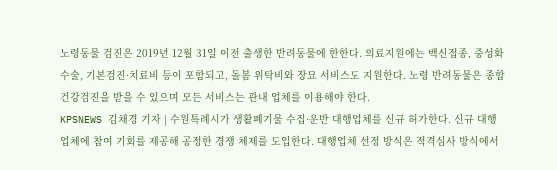노령동물 검진은 2019년 12월 31일 이전 출생한 반려동물에 한한다. 의료지원에는 백신접종, 중성화수술, 기본검진·치료비 등이 포함되고, 돌봄 위탁비와 장묘 서비스도 지원한다. 노령 반려동물은 종합건강검진을 받을 수 있으며 모든 서비스는 관내 업체를 이용해야 한다.
KPSNEWS 김채경 기자 | 수원특례시가 생활폐기물 수집·운반 대행업체를 신규 허가한다. 신규 대행업체에 참여 기회를 제공해 공정한 경쟁 체제를 도입한다. 대행업체 선정 방식은 적격심사 방식에서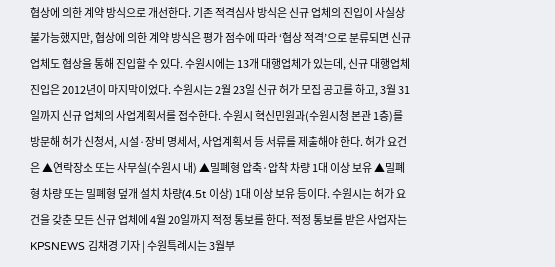협상에 의한 계약 방식으로 개선한다. 기존 적격심사 방식은 신규 업체의 진입이 사실상 불가능했지만, 협상에 의한 계약 방식은 평가 점수에 따라 ‘협상 적격’으로 분류되면 신규 업체도 협상을 통해 진입할 수 있다. 수원시에는 13개 대행업체가 있는데, 신규 대행업체 진입은 2012년이 마지막이었다. 수원시는 2월 23일 신규 허가 모집 공고를 하고, 3월 31일까지 신규 업체의 사업계획서를 접수한다. 수원시 혁신민원과(수원시청 본관 1층)를 방문해 허가 신청서, 시설·장비 명세서, 사업계획서 등 서류를 제출해야 한다. 허가 요건은 ▲연락장소 또는 사무실(수원시 내) ▲밀폐형 압축·압착 차량 1대 이상 보유 ▲밀폐형 차량 또는 밀폐형 덮개 설치 차량(4.5t 이상) 1대 이상 보유 등이다. 수원시는 허가 요건을 갖춘 모든 신규 업체에 4월 20일까지 적정 통보를 한다. 적정 통보를 받은 사업자는
KPSNEWS 김채경 기자 | 수원특례시는 3월부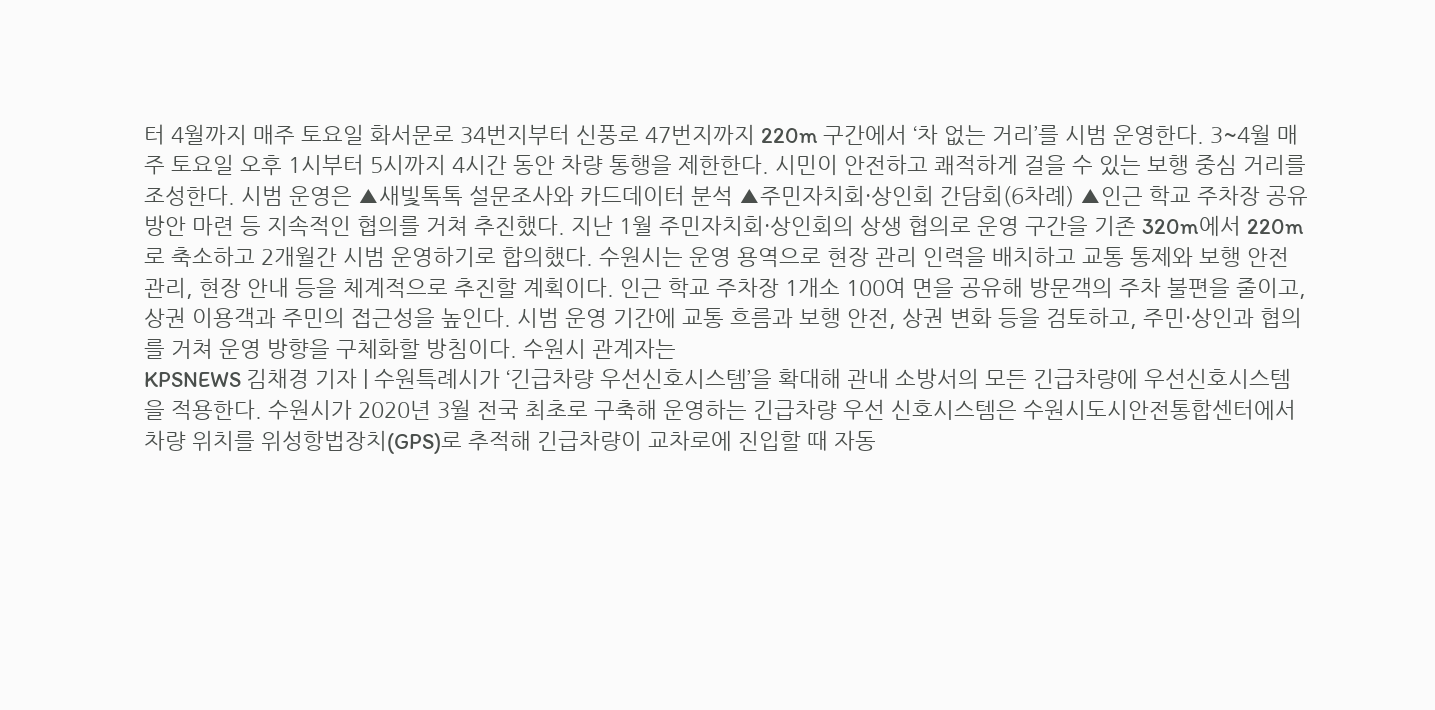터 4월까지 매주 토요일 화서문로 34번지부터 신풍로 47번지까지 220m 구간에서 ‘차 없는 거리’를 시범 운영한다. 3~4월 매주 토요일 오후 1시부터 5시까지 4시간 동안 차량 통행을 제한한다. 시민이 안전하고 쾌적하게 걸을 수 있는 보행 중심 거리를 조성한다. 시범 운영은 ▲새빛톡톡 설문조사와 카드데이터 분석 ▲주민자치회·상인회 간담회(6차례) ▲인근 학교 주차장 공유 방안 마련 등 지속적인 협의를 거쳐 추진했다. 지난 1월 주민자치회·상인회의 상생 협의로 운영 구간을 기존 320m에서 220m로 축소하고 2개월간 시범 운영하기로 합의했다. 수원시는 운영 용역으로 현장 관리 인력을 배치하고 교통 통제와 보행 안전 관리, 현장 안내 등을 체계적으로 추진할 계획이다. 인근 학교 주차장 1개소 100여 면을 공유해 방문객의 주차 불편을 줄이고, 상권 이용객과 주민의 접근성을 높인다. 시범 운영 기간에 교통 흐름과 보행 안전, 상권 변화 등을 검토하고, 주민·상인과 협의를 거쳐 운영 방향을 구체화할 방침이다. 수원시 관계자는
KPSNEWS 김채경 기자 | 수원특례시가 ‘긴급차량 우선신호시스템’을 확대해 관내 소방서의 모든 긴급차량에 우선신호시스템을 적용한다. 수원시가 2020년 3월 전국 최초로 구축해 운영하는 긴급차량 우선 신호시스템은 수원시도시안전통합센터에서 차량 위치를 위성항법장치(GPS)로 추적해 긴급차량이 교차로에 진입할 때 자동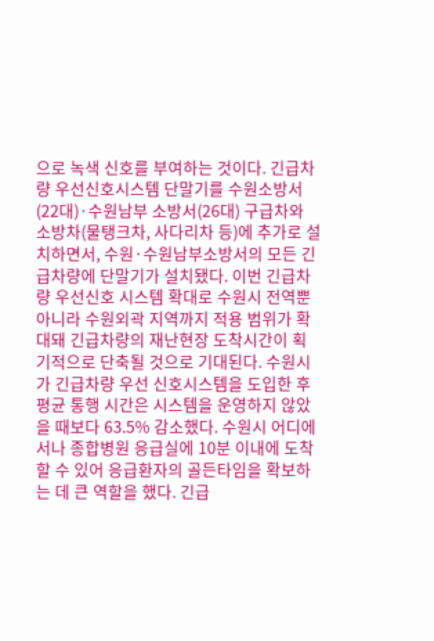으로 녹색 신호를 부여하는 것이다. 긴급차량 우선신호시스템 단말기를 수원소방서(22대)·수원남부 소방서(26대) 구급차와 소방차(물탱크차, 사다리차 등)에 추가로 설치하면서, 수원·수원남부소방서의 모든 긴급차량에 단말기가 설치됐다. 이번 긴급차량 우선신호 시스템 확대로 수원시 전역뿐 아니라 수원외곽 지역까지 적용 범위가 확대돼 긴급차량의 재난현장 도착시간이 획기적으로 단축될 것으로 기대된다. 수원시가 긴급차량 우선 신호시스템을 도입한 후 평균 통행 시간은 시스템을 운영하지 않았을 때보다 63.5% 감소했다. 수원시 어디에서나 종합병원 응급실에 10분 이내에 도착할 수 있어 응급환자의 골든타임을 확보하는 데 큰 역할을 했다. 긴급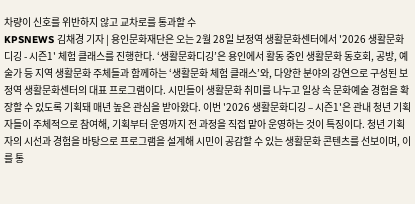차량이 신호를 위반하지 않고 교차로를 통과할 수
KPSNEWS 김채경 기자 | 용인문화재단은 오는 2월 28일 보정역 생활문화센터에서 '2026 생활문화디깅 - 시즌1' 체험 클래스를 진행한다. ‘생활문화디깅’은 용인에서 활동 중인 생활문화 동호회, 공방, 예술가 등 지역 생활문화 주체들과 함께하는 ‘생활문화 체험 클래스’와, 다양한 분야의 강연으로 구성된 보정역 생활문화센터의 대표 프로그램이다. 시민들이 생활문화 취미를 나누고 일상 속 문화예술 경험을 확장할 수 있도록 기획돼 매년 높은 관심을 받아왔다. 이번 '2026 생활문화디깅 – 시즌1'은 관내 청년 기획자들이 주체적으로 참여해, 기획부터 운영까지 전 과정을 직접 맡아 운영하는 것이 특징이다. 청년 기획자의 시선과 경험을 바탕으로 프로그램을 설계해 시민이 공감할 수 있는 생활문화 콘텐츠를 선보이며, 이를 통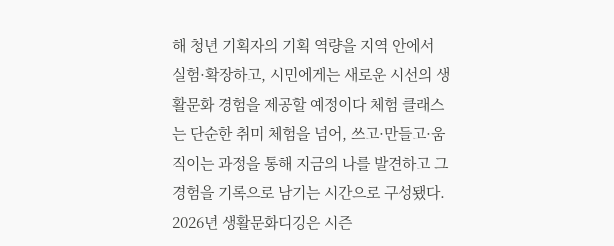해 청년 기획자의 기획 역량을 지역 안에서 실험·확장하고, 시민에게는 새로운 시선의 생활문화 경험을 제공할 예정이다 체험 클래스는 단순한 취미 체험을 넘어, 쓰고·만들고·움직이는 과정을 통해 지금의 나를 발견하고 그 경험을 기록으로 남기는 시간으로 구성됐다. 2026년 생활문화디깅은 시즌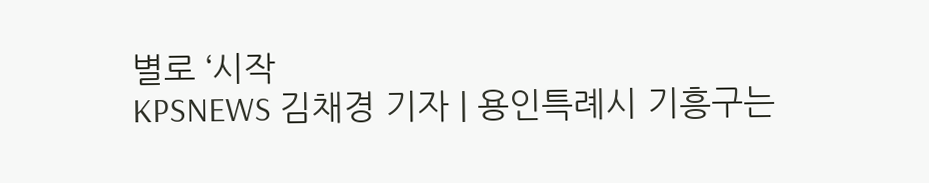별로 ‘시작
KPSNEWS 김채경 기자 | 용인특례시 기흥구는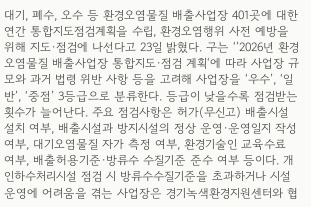대기, 폐수, 오수 등 환경오염물질 배출사업장 401곳에 대한 연간 통합지도점검계획을 수립, 환경오염행위 사전 예방을 위해 지도·점검에 나선다고 23일 밝혔다. 구는 ‘’2026년 환경오염물질 배출사업장 통합지도·점검 계획‘에 따라 사업장 규모와 과거 법령 위반 사항 등을 고려해 사업장을 ‘우수’, ‘일반’, ‘중점’ 3등급으로 분류한다. 등급이 낮을수록 점검받는 횟수가 늘어난다. 주요 점검사항은 허가(무신고) 배출시설 설치 여부, 배출시설과 방지시설의 정상 운영·운영일지 작성 여부, 대기오염물질 자가 측정 여부, 환경기술인 교육수료 여부, 배출허용기준·방류수 수질기준 준수 여부 등이다. 개인하수처리시설 점검 시 방류수수질기준을 초과하거나 시설 운영에 어려움을 겪는 사업장은 경기녹색환경지원센터와 협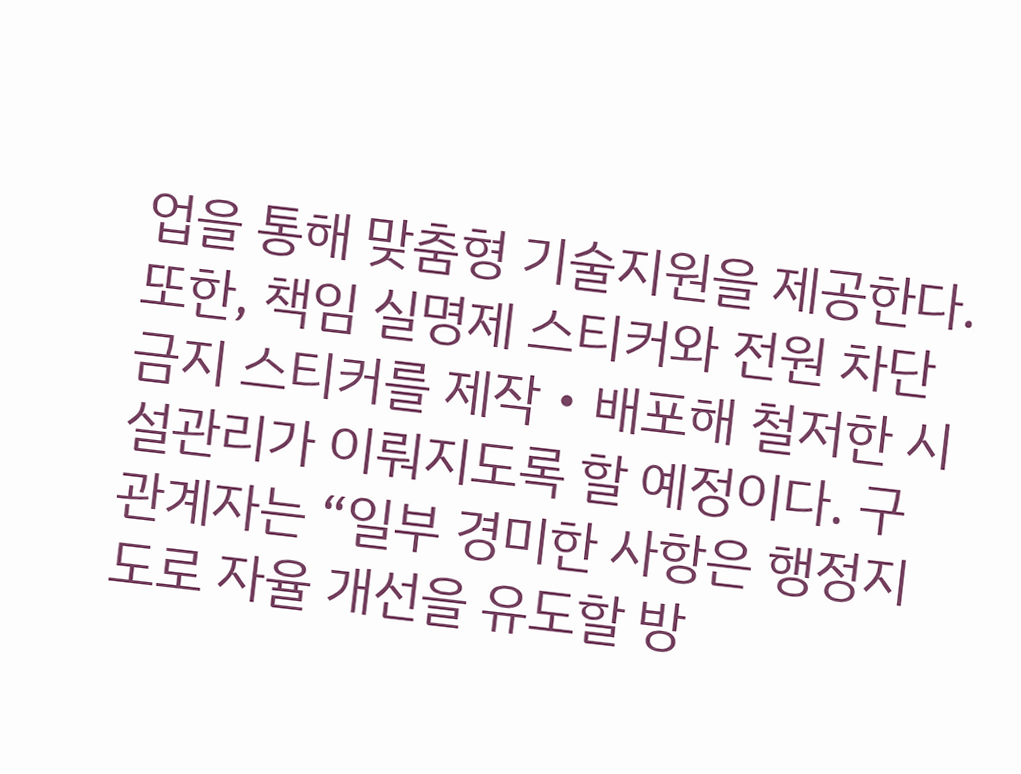업을 통해 맞춤형 기술지원을 제공한다. 또한, 책임 실명제 스티커와 전원 차단금지 스티커를 제작‧배포해 철저한 시설관리가 이뤄지도록 할 예정이다. 구 관계자는 “일부 경미한 사항은 행정지도로 자율 개선을 유도할 방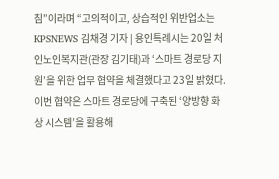침”이라며 “고의적이고, 상습적인 위반업소는
KPSNEWS 김채경 기자 | 용인특례시는 20일 처인노인복지관(관장 김기태)과 ‘스마트 경로당 지원’을 위한 업무 협약을 체결했다고 23일 밝혔다. 이번 협약은 스마트 경로당에 구축된 ‘양방향 화상 시스템’을 활용해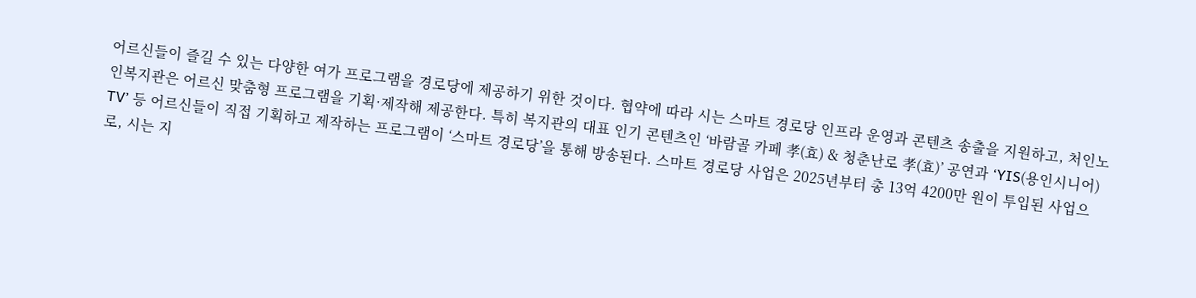어르신들이 즐길 수 있는 다양한 여가 프로그램을 경로당에 제공하기 위한 것이다. 협약에 따라 시는 스마트 경로당 인프라 운영과 콘텐츠 송출을 지원하고, 처인노인복지관은 어르신 맞춤형 프로그램을 기획·제작해 제공한다. 특히 복지관의 대표 인기 콘텐츠인 ‘바람골 카페 孝(효) & 청춘난로 孝(효)’ 공연과 ‘YIS(용인시니어) TV’ 등 어르신들이 직접 기획하고 제작하는 프로그램이 ‘스마트 경로당’을 통해 방송된다. 스마트 경로당 사업은 2025년부터 총 13억 4200만 원이 투입된 사업으로, 시는 지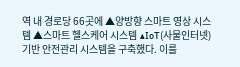역 내 경로당 66곳에 ▲양방향 스마트 영상 시스템 ▲스마트 헬스케어 시스템 ▲IoT(사물인터넷) 기반 안전관리 시스템을 구축했다. 이를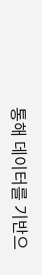통해 데이터를 기반으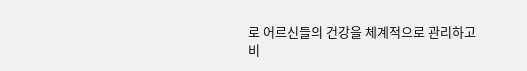로 어르신들의 건강을 체계적으로 관리하고 비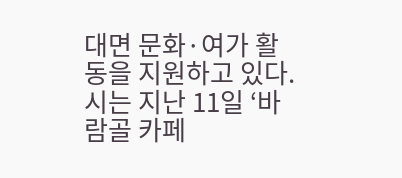대면 문화·여가 활동을 지원하고 있다. 시는 지난 11일 ‘바람골 카페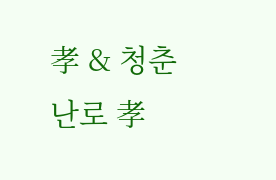孝 & 청춘난로 孝